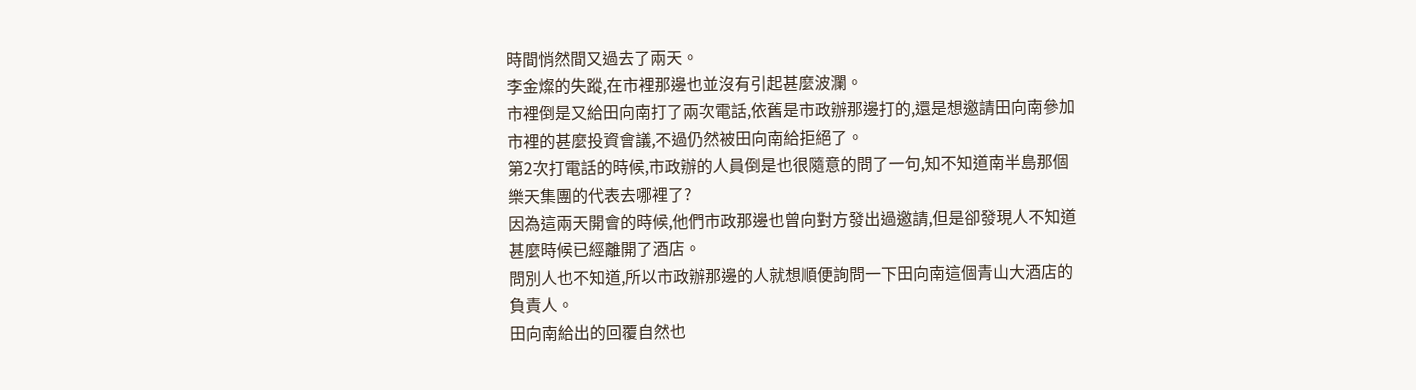時間悄然間又過去了兩天。
李金燦的失蹤,在市裡那邊也並沒有引起甚麼波瀾。
市裡倒是又給田向南打了兩次電話,依舊是市政辦那邊打的,還是想邀請田向南參加市裡的甚麼投資會議,不過仍然被田向南給拒絕了。
第2次打電話的時候,市政辦的人員倒是也很隨意的問了一句,知不知道南半島那個樂天集團的代表去哪裡了?
因為這兩天開會的時候,他們市政那邊也曾向對方發出過邀請,但是卻發現人不知道甚麼時候已經離開了酒店。
問別人也不知道,所以市政辦那邊的人就想順便詢問一下田向南這個青山大酒店的負責人。
田向南給出的回覆自然也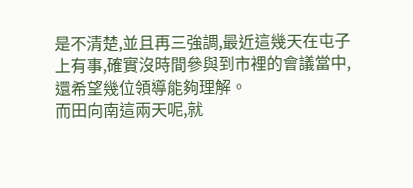是不清楚,並且再三強調,最近這幾天在屯子上有事,確實沒時間參與到市裡的會議當中,還希望幾位領導能夠理解。
而田向南這兩天呢,就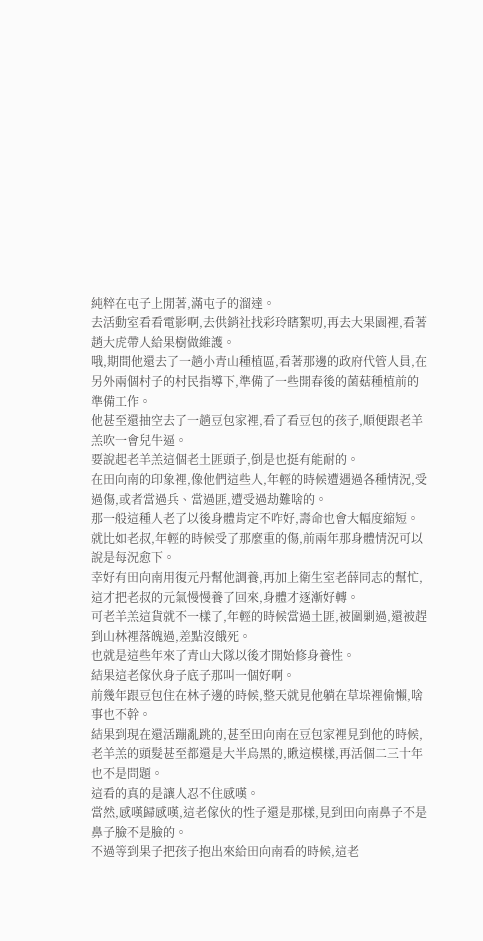純粹在屯子上閒著,滿屯子的溜達。
去活動室看看電影啊,去供銷社找彩玲瞎絮叨,再去大果園裡,看著趙大虎帶人給果樹做維護。
哦,期間他還去了一趟小青山種植區,看著那邊的政府代管人員,在另外兩個村子的村民指導下,準備了一些開春後的菌菇種植前的準備工作。
他甚至還抽空去了一趟豆包家裡,看了看豆包的孩子,順便跟老羊羔吹一會兒牛逼。
要說起老羊羔這個老土匪頭子,倒是也挺有能耐的。
在田向南的印象裡,像他們這些人,年輕的時候遭遇過各種情況,受過傷,或者當過兵、當過匪,遭受過劫難啥的。
那一般這種人老了以後身體肯定不咋好,壽命也會大幅度縮短。
就比如老叔,年輕的時候受了那麼重的傷,前兩年那身體情況可以說是每況愈下。
幸好有田向南用復元丹幫他調養,再加上衛生室老薛同志的幫忙,這才把老叔的元氣慢慢養了回來,身體才逐漸好轉。
可老羊羔這貨就不一樣了,年輕的時候當過土匪,被圍剿過,還被趕到山林裡落魄過,差點沒餓死。
也就是這些年來了青山大隊以後才開始修身養性。
結果這老傢伙身子底子那叫一個好啊。
前幾年跟豆包住在林子邊的時候,整天就見他躺在草垛裡偷懶,啥事也不幹。
結果到現在還活蹦亂跳的,甚至田向南在豆包家裡見到他的時候,老羊羔的頭髮甚至都還是大半烏黑的,瞅這模樣,再活個二三十年也不是問題。
這看的真的是讓人忍不住感嘆。
當然,感嘆歸感嘆,這老傢伙的性子還是那樣,見到田向南鼻子不是鼻子臉不是臉的。
不過等到果子把孩子抱出來給田向南看的時候,這老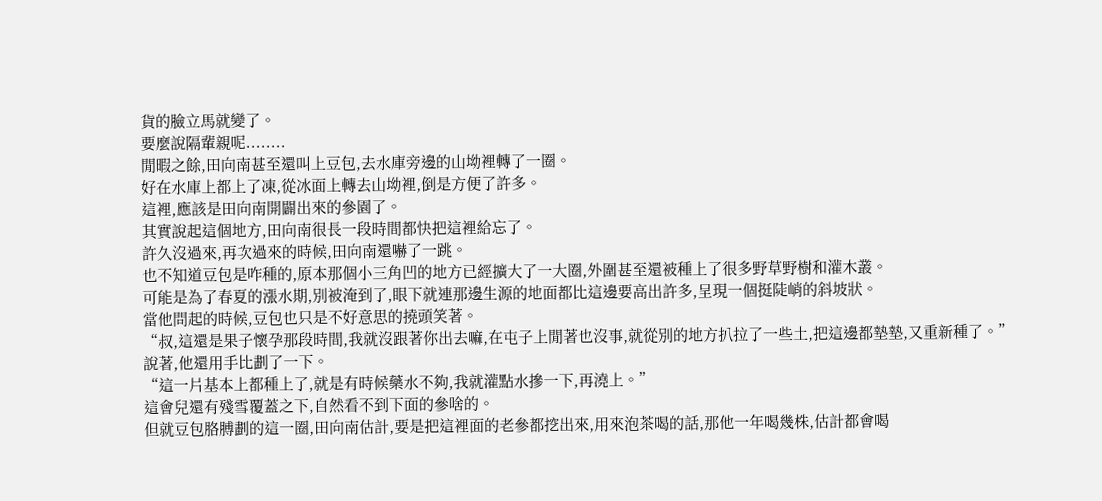貨的臉立馬就變了。
要麼說隔輩親呢........
閒暇之餘,田向南甚至還叫上豆包,去水庫旁邊的山坳裡轉了一圈。
好在水庫上都上了凍,從冰面上轉去山坳裡,倒是方便了許多。
這裡,應該是田向南開闢出來的參園了。
其實說起這個地方,田向南很長一段時間都快把這裡給忘了。
許久沒過來,再次過來的時候,田向南還嚇了一跳。
也不知道豆包是咋種的,原本那個小三角凹的地方已經擴大了一大圈,外圍甚至還被種上了很多野草野樹和灌木叢。
可能是為了春夏的漲水期,別被淹到了,眼下就連那邊生源的地面都比這邊要高出許多,呈現一個挺陡峭的斜坡狀。
當他問起的時候,豆包也只是不好意思的撓頭笑著。
“叔,這還是果子懷孕那段時間,我就沒跟著你出去嘛,在屯子上閒著也沒事,就從別的地方扒拉了一些土,把這邊都墊墊,又重新種了。”
說著,他還用手比劃了一下。
“這一片基本上都種上了,就是有時候藥水不夠,我就灌點水摻一下,再澆上。”
這會兒還有殘雪覆蓋之下,自然看不到下面的參啥的。
但就豆包胳膊劃的這一圈,田向南估計,要是把這裡面的老參都挖出來,用來泡茶喝的話,那他一年喝幾株,估計都會喝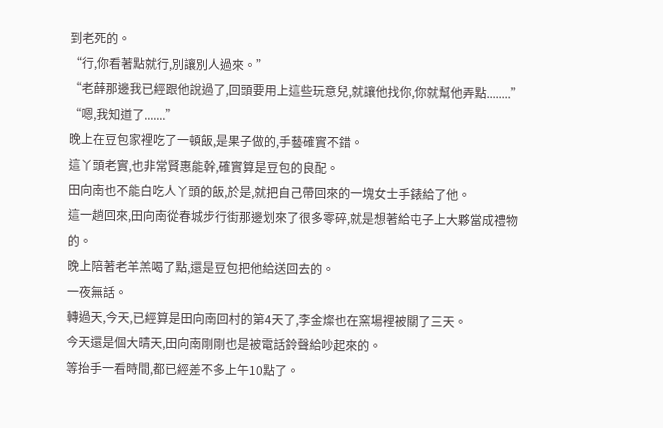到老死的。
“行,你看著點就行,別讓別人過來。”
“老薛那邊我已經跟他說過了,回頭要用上這些玩意兒,就讓他找你,你就幫他弄點........”
“嗯,我知道了.......”
晚上在豆包家裡吃了一頓飯,是果子做的,手藝確實不錯。
這丫頭老實,也非常賢惠能幹,確實算是豆包的良配。
田向南也不能白吃人丫頭的飯,於是,就把自己帶回來的一塊女士手錶給了他。
這一趟回來,田向南從春城步行街那邊划來了很多零碎,就是想著給屯子上大夥當成禮物的。
晚上陪著老羊羔喝了點,還是豆包把他給送回去的。
一夜無話。
轉過天,今天,已經算是田向南回村的第4天了,李金燦也在窯場裡被關了三天。
今天還是個大晴天,田向南剛剛也是被電話鈴聲給吵起來的。
等抬手一看時間,都已經差不多上午10點了。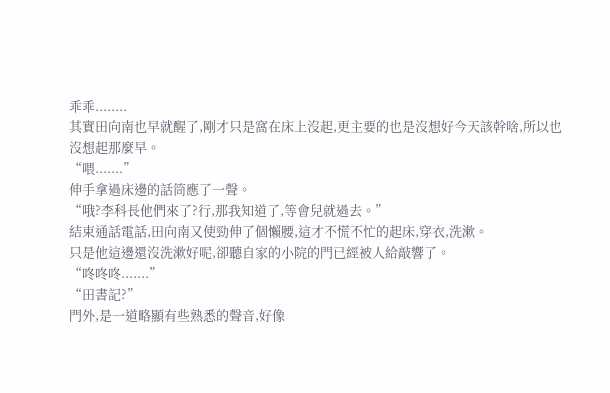乖乖........
其實田向南也早就醒了,剛才只是窩在床上沒起,更主要的也是沒想好今天該幹啥,所以也沒想起那麼早。
“喂.......”
伸手拿過床邊的話筒應了一聲。
“哦?李科長他們來了?行,那我知道了,等會兒就過去。”
結束通話電話,田向南又使勁伸了個懶腰,這才不慌不忙的起床,穿衣,洗漱。
只是他這邊還沒洗漱好呢,卻聽自家的小院的門已經被人給敲響了。
“咚咚咚.......”
“田書記?”
門外,是一道略顯有些熟悉的聲音,好像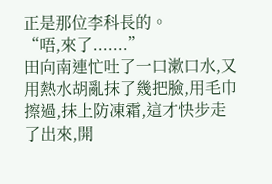正是那位李科長的。
“唔,來了.......”
田向南連忙吐了一口漱口水,又用熱水胡亂抹了幾把臉,用毛巾擦過,抹上防凍霜,這才快步走了出來,開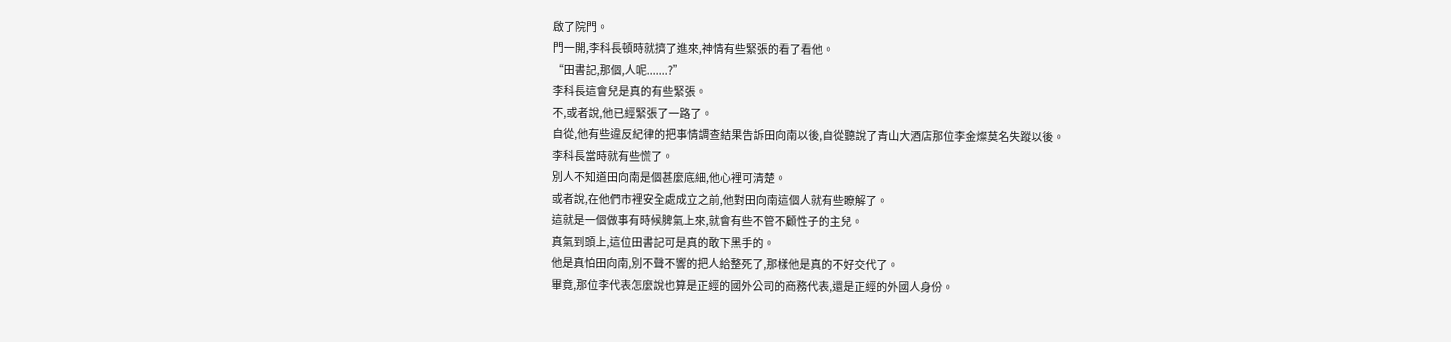啟了院門。
門一開,李科長頓時就擠了進來,神情有些緊張的看了看他。
“田書記,那個,人呢.......?”
李科長這會兒是真的有些緊張。
不,或者說,他已經緊張了一路了。
自從,他有些違反紀律的把事情調查結果告訴田向南以後,自從聽說了青山大酒店那位李金燦莫名失蹤以後。
李科長當時就有些慌了。
別人不知道田向南是個甚麼底細,他心裡可清楚。
或者說,在他們市裡安全處成立之前,他對田向南這個人就有些瞭解了。
這就是一個做事有時候脾氣上來,就會有些不管不顧性子的主兒。
真氣到頭上,這位田書記可是真的敢下黑手的。
他是真怕田向南,別不聲不響的把人給整死了,那樣他是真的不好交代了。
畢竟,那位李代表怎麼說也算是正經的國外公司的商務代表,還是正經的外國人身份。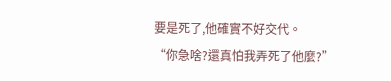要是死了,他確實不好交代。
“你急啥?還真怕我弄死了他麼?”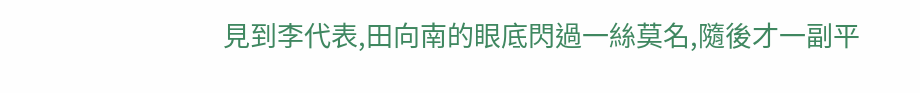見到李代表,田向南的眼底閃過一絲莫名,隨後才一副平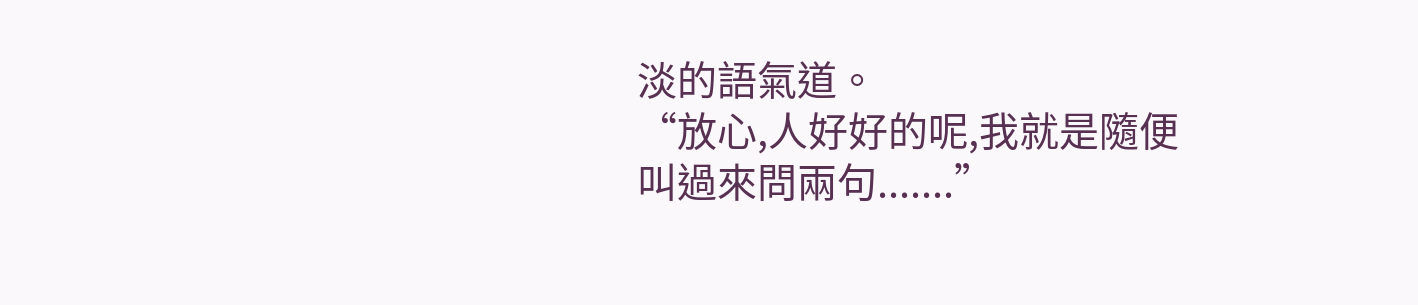淡的語氣道。
“放心,人好好的呢,我就是隨便叫過來問兩句.......”